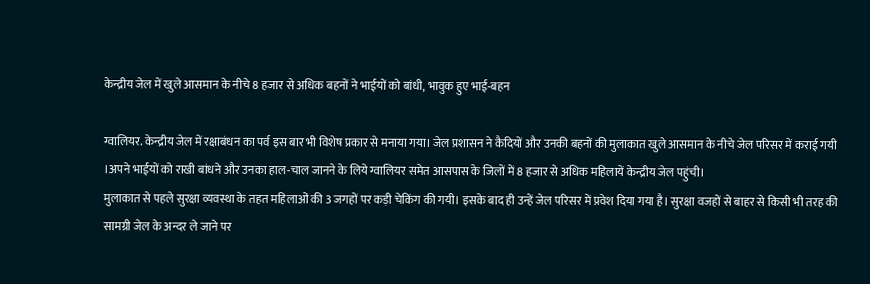केन्द्रीय जेल में खुले आसमान के नीचे 8 हजार से अधिक बहनों ने भाईयों को बांधी, भावुक हुए भाई-बहन

ग्वालियर. केन्द्रीय जेल में रक्षाबंधन का पर्व इस बार भी विशेष प्रकार से मनाया गया। जेल प्रशासन ने कैदियों और उनकी बहनों की मुलाकात खुले आसमान के नीचे जेल परिसर में कराई गयी ।अपने भाईयों को राखी बांधने और उनका हाल-चाल जानने के लिये ग्वालियर समेत आसपास के जिलों में 8 हजार से अधिक महिलायें केन्द्रीय जेल पहुंची।
मुलाकात से पहले सुरक्षा व्यवस्था के तहत महिलाओं की 3 जगहों पर कड़ी चेकिंग की गयी। इसके बाद ही उन्हें जेल परिसर में प्रवेश दिया गया है। सुरक्षा वजहों से बाहर से किसी भी तरह की सामग्री जेल के अन्दर ले जाने पर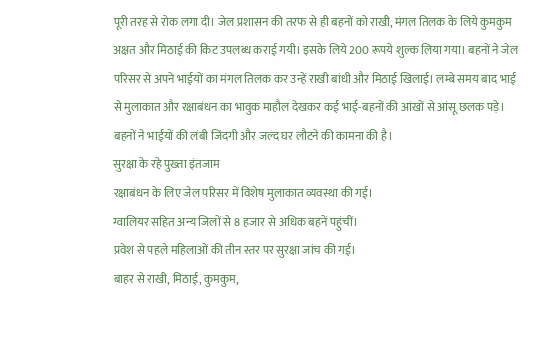पूरी तरह से रोक लगा दी। जेल प्रशासन की तरफ से ही बहनों को राखी, मंगल तिलक के लिये कुमकुम अक्षत और मिठाई की किट उपलब्ध कराई गयी। इसके लिये 200 रूपये शुल्क लिया गया। बहनों ने जेल परिसर से अपने भाईयों का मंगल तिलक कर उन्हें राखी बांधी और मिठाई खिलाई। लम्बे समय बाद भाई से मुलाकात और रक्षाबंधन का भावुक माहौल देखकर कई भाई-बहनों की आंखों से आंसू छलक पड़े। बहनों ने भाईयों की लंबी जिंदगी और जल्द घर लौटने की कामना की है।
सुरक्षा के रहे पुख्ता इंतजाम
रक्षाबंधन के लिए जेल परिसर में विशेष मुलाकात व्यवस्था की गई।
ग्वालियर सहित अन्य जिलों से 8 हजार से अधिक बहनें पहुंचीं।
प्रवेश से पहले महिलाओं की तीन स्तर पर सुरक्षा जांच की गई।
बाहर से राखी, मिठाई, कुमकुम,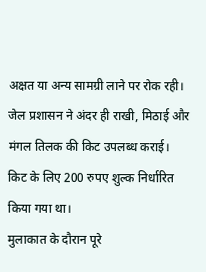अक्षत या अन्य सामग्री लाने पर रोक रही।
जेल प्रशासन ने अंदर ही राखी, मिठाई और मंगल तिलक की किट उपलब्ध कराई।
किट के लिए 200 रुपए शुल्क निर्धारित किया गया था।
मुलाकात के दौरान पूरे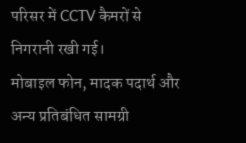परिसर में CCTV कैमरों से निगरानी रखी गई।
मोबाइल फोन, मादक पदार्थ और अन्य प्रतिबंधित सामग्री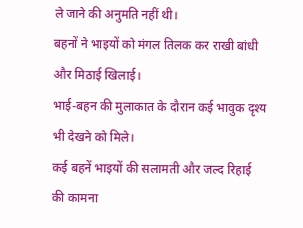ले जाने की अनुमति नहीं थी।
बहनों ने भाइयों को मंगल तिलक कर राखी बांधी और मिठाई खिलाई।
भाई-बहन की मुलाकात के दौरान कई भावुक दृश्य भी देखने को मिले।
कई बहनें भाइयों की सलामती और जल्द रिहाई की कामना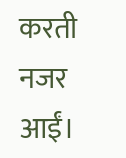करती नजर आईं।